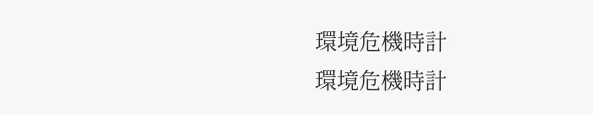環境危機時計
環境危機時計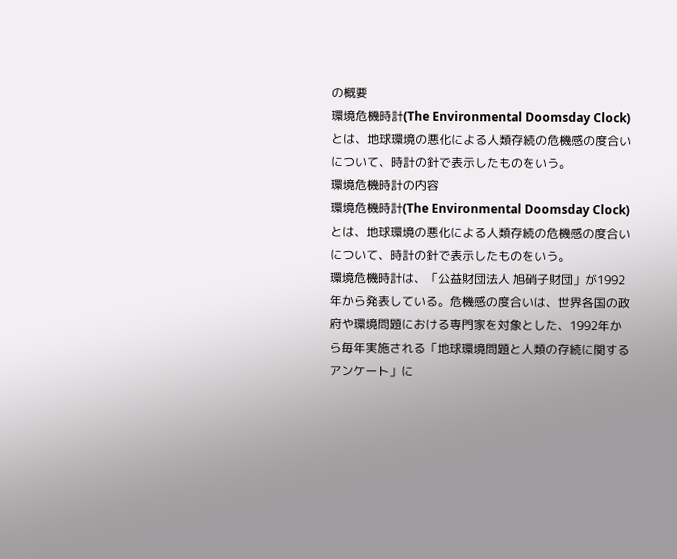の概要
環境危機時計(The Environmental Doomsday Clock)とは、地球環境の悪化による人類存続の危機感の度合いについて、時計の針で表示したものをいう。
環境危機時計の内容
環境危機時計(The Environmental Doomsday Clock)とは、地球環境の悪化による人類存続の危機感の度合いについて、時計の針で表示したものをいう。
環境危機時計は、「公益財団法人 旭硝子財団」が1992年から発表している。危機感の度合いは、世界各国の政府や環境問題における専門家を対象とした、1992年から毎年実施される「地球環境問題と人類の存続に関するアンケート」に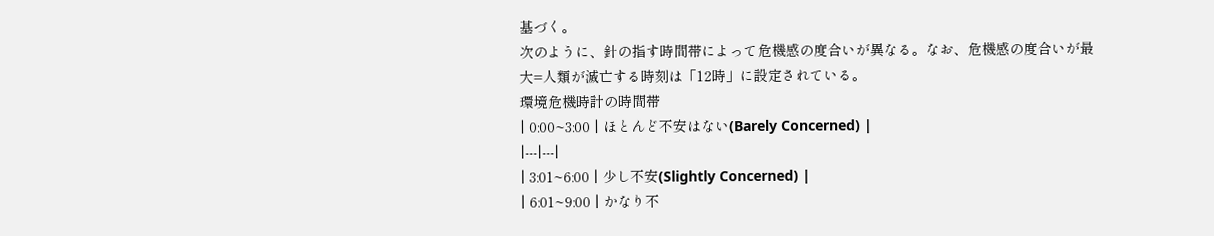基づく。
次のように、針の指す時間帯によって危機感の度合いが異なる。なお、危機感の度合いが最大=人類が滅亡する時刻は「12時」に設定されている。
環境危機時計の時間帯
| 0:00~3:00 | ほとんど不安はない(Barely Concerned) |
|---|---|
| 3:01~6:00 | 少し不安(Slightly Concerned) |
| 6:01~9:00 | かなり不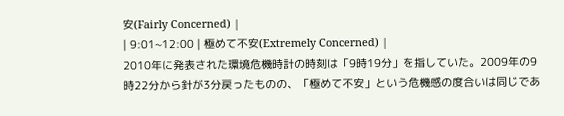安(Fairly Concerned) |
| 9:01~12:00 | 極めて不安(Extremely Concerned) |
2010年に発表された環境危機時計の時刻は「9時19分」を指していた。2009年の9時22分から針が3分戻ったものの、「極めて不安」という危機感の度合いは同じであ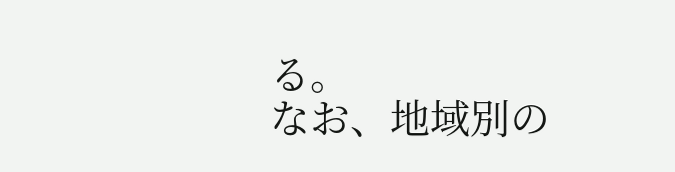る。
なお、地域別の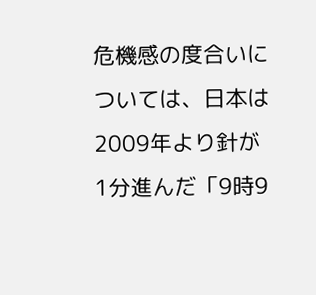危機感の度合いについては、日本は2009年より針が1分進んだ「9時9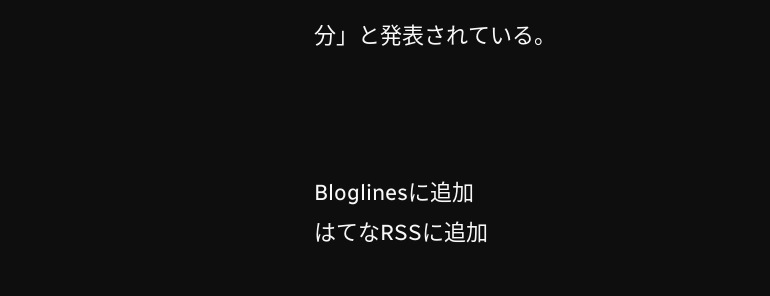分」と発表されている。



Bloglinesに追加
はてなRSSに追加